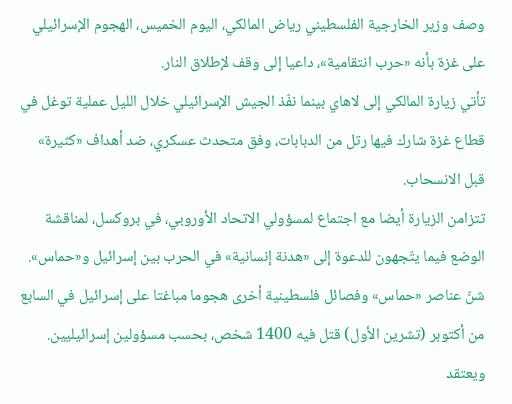وصف وزير الخارجية الفلسطيني رياض المالكي، اليوم الخميس، الهجوم الإسرائيلي على غزة بأنه «حرب انتقامية»، داعيا إلى وقف لإطلاق النار.
تأتي زيارة المالكي إلى لاهاي بينما نفّذ الجيش الإسرائيلي خلال الليل عملية توغل في قطاع غزة شارك فيها رتل من الدبابات، وفق متحدث عسكري، ضد أهداف «كثيرة» قبل الانسحاب.
تتزامن الزيارة أيضا مع اجتماع لمسؤولي الاتحاد الأوروبي، في بروكسل، لمناقشة الوضع فيما يتّجهون للدعوة إلى «هدنة إنسانية» في الحرب بين إسرائيل و«حماس».
شنّ عناصر «حماس» وفصائل فلسطينية أخرى هجوما مباغتا على إسرائيل في السابع من أكتوبر (تشرين الأول) قتل فيه 1400 شخص، بحسب مسؤولين إسرائيليين. ويعتقد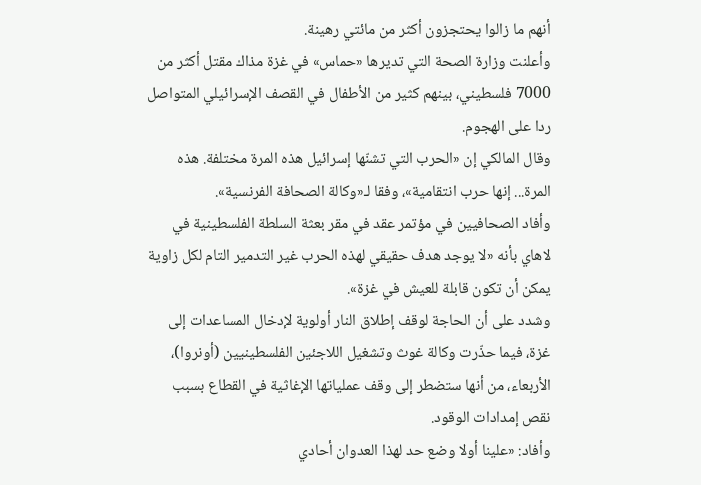أنهم ما زالوا يحتجزون أكثر من مائتي رهينة.
وأعلنت وزارة الصحة التي تديرها «حماس» في غزة مذاك مقتل أكثر من 7000 فلسطيني، بينهم كثير من الأطفال في القصف الإسرائيلي المتواصل ردا على الهجوم.
وقال المالكي إن «الحرب التي تشنّها إسرائيل هذه المرة مختلفة. هذه المرة... إنها حرب انتقامية»، وفقا لـ«وكالة الصحافة الفرنسية».
وأفاد الصحافيين في مؤتمر عقد في مقر بعثة السلطة الفلسطينية في لاهاي بأنه «لا يوجد هدف حقيقي لهذه الحرب غير التدمير التام لكل زاوية يمكن أن تكون قابلة للعيش في غزة».
وشدد على أن الحاجة لوقف إطلاق النار أولوية لإدخال المساعدات إلى غزة، فيما حذّرت وكالة غوث وتشغيل اللاجئين الفلسطينيين (أونروا)، الأربعاء، من أنها ستضطر إلى وقف عملياتها الإغاثية في القطاع بسبب نقص إمدادات الوقود.
وأفاد: «علينا أولا وضع حد لهذا العدوان أحادي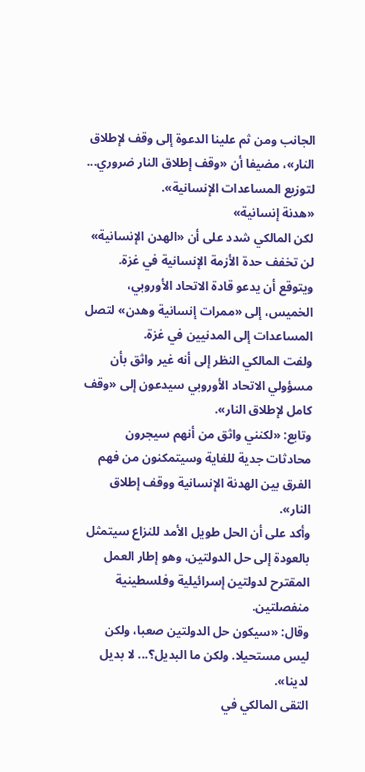الجانب ومن ثم علينا الدعوة إلى وقف لإطلاق النار»، مضيفا أن «وقف إطلاق النار ضروري... لتوزيع المساعدات الإنسانية».
«هدنة إنسانية»
لكن المالكي شدد على أن «الهدن الإنسانية» لن تخفف حدة الأزمة الإنسانية في غزة.
ويتوقع أن يدعو قادة الاتحاد الأوروبي، الخميس، إلى «ممرات إنسانية وهدن» لتصل المساعدات إلى المدنيين في غزة.
ولفت المالكي النظر إلى أنه غير واثق بأن مسؤولي الاتحاد الأوروبي سيدعون إلى «وقف كامل لإطلاق النار».
وتابع: «لكنني واثق من أنهم سيجرون محادثات جدية للغاية وسيتمكنون من فهم الفرق بين الهدنة الإنسانية ووقف إطلاق النار».
وأكد على أن الحل طويل الأمد للنزاع سيتمثل بالعودة إلى حل الدولتين، وهو إطار العمل المقترح لدولتين إسرائيلية وفلسطينية منفصلتين.
وقال: «سيكون حل الدولتين صعبا، ولكن ليس مستحيلا. ولكن ما البديل؟... لا بديل لدينا».
التقى المالكي في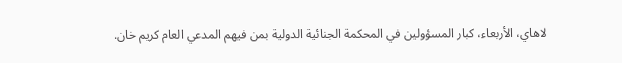لاهاي، الأربعاء، كبار المسؤولين في المحكمة الجنائية الدولية بمن فيهم المدعي العام كريم خان.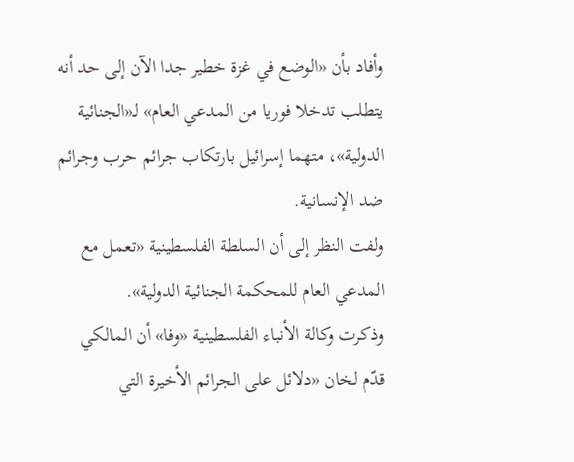وأفاد بأن «الوضع في غزة خطير جدا الآن إلى حد أنه يتطلب تدخلا فوريا من المدعي العام» لـ«الجنائية الدولية»، متهما إسرائيل بارتكاب جرائم حرب وجرائم ضد الإنسانية.
ولفت النظر إلى أن السلطة الفلسطينية «تعمل مع المدعي العام للمحكمة الجنائية الدولية».
وذكرت وكالة الأنباء الفلسطينية «وفا» أن المالكي قدّم لخان «دلائل على الجرائم الأخيرة التي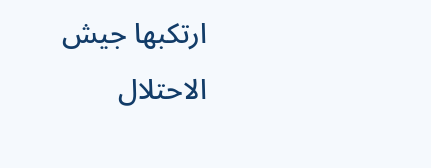ارتكبها جيش الاحتلال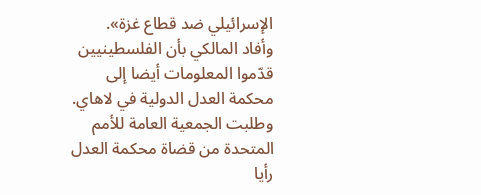الإسرائيلي ضد قطاع غزة».
وأفاد المالكي بأن الفلسطينيين قدّموا المعلومات أيضا إلى محكمة العدل الدولية في لاهاي. وطلبت الجمعية العامة للأمم المتحدة من قضاة محكمة العدل رأيا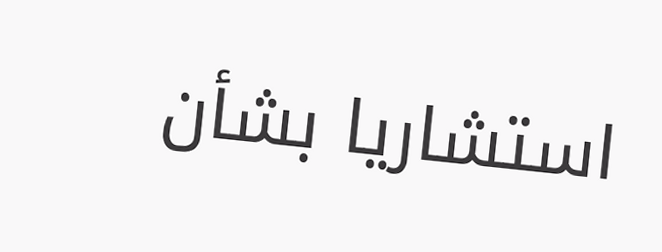استشاريا بشأن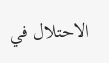الاحتلال في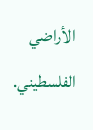الأراضي الفلسطيني.